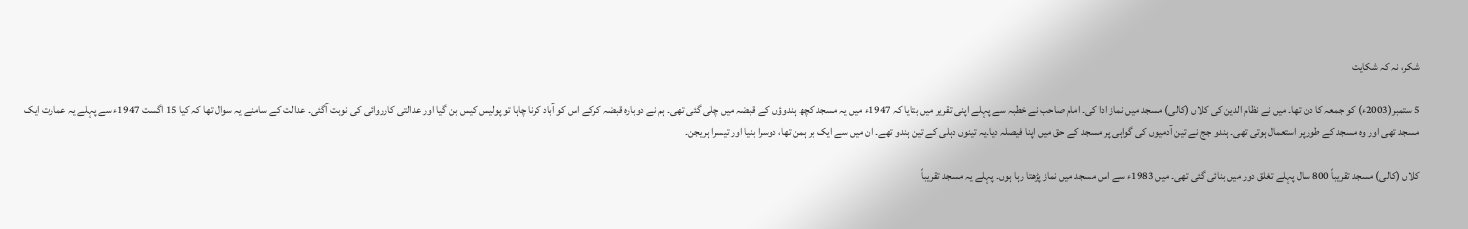شکر، نہ کہ شکایت

5 ستمبر(2003ء) کو جمعہ کا دن تھا۔ میں نے نظام الدین کی كلاں (کالی) مسجد میں نماز ادا کی۔ امام صاحب نے خطبہ سے پہلے اپنی تقریر میں بتایا کہ 1947ء میں یہ مسجد کچھ ہندوؤں کے قبضہ میں چلی گئی تھی۔ ہم نے دوبارہ قبضہ کرکے اس کو آباد کرنا چاہا تو پولیس کیس بن گیا اور عدالتی کارروائی کی نوبت آگئی۔ عدالت کے سامنے یہ سوال تھا کہ کیا 15 اگست 1947ء سے پہلے یہ عمارت ایک مسجد تھی اور وہ مسجد کے طورپر استعمال ہوتی تھی۔ ہندو جج نے تین آدمیوں کی گواہی پر مسجد کے حق میں اپنا فیصلہ دیا۔یہ تینوں دہلی کے تین ہندو تھے۔ ان میں سے ایک بر ہمن تھا، دوسرا بنیا اور تیسرا ہریجن۔

كلاں (کالی) مسجد تقریباً 800 سال پہلے تغلق دور میں بنائی گئی تھی۔ میں 1983ء سے اس مسجد میں نماز پڑھتا رہا ہوں۔ پہلے یہ مسجد تقریباً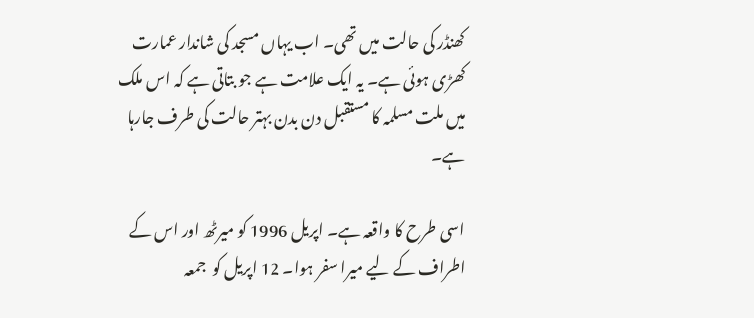کھنڈر کی حالت میں تھی۔ اب یہاں مسجد کی شاندار عمارت کھڑی ہوئی ہے۔ یہ ایک علامت ہے جو بتاتی ہے کہ اس ملک میں ملت مسلمہ کا مستقبل دن بدن بہتر حالت کی طرف جارہا ہے۔

اسی طرح کا واقعہ ہے۔ اپریل 1996 کو میرٹھ اور اس کے اطراف کے لیے میرا سفر ہوا۔ 12 اپریل کو  جمعہ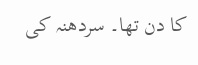کا دن تھا۔ سردھنہ کی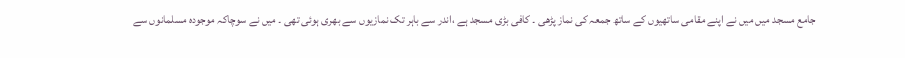جامع مسجد میں میں نے اپنے مقامی ساتھیوں کے ساتھ جمعہ کی نماز پڑھی ۔ کافی بڑی مسجد ہے ،اندر سے باہر تک نمازیوں سے بھری ہوئی تھی ۔ میں نے سوچاکہ موجودہ مسلمانوں سے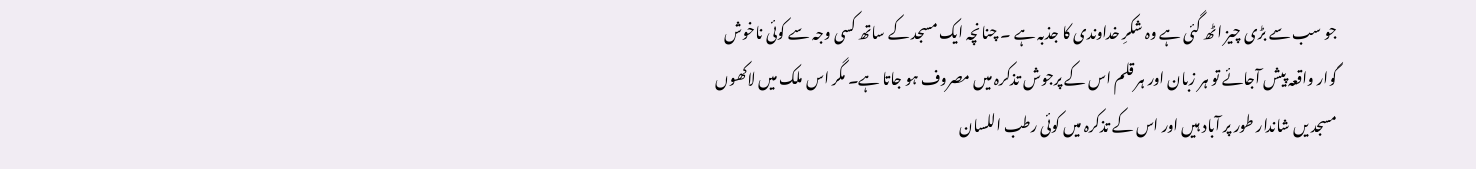جو سب سے بڑی چیز اٹھ گئی ہے وہ شکرِ خداوندی کا جذبہ ہے ۔ چنانچہ ایک مسجد کے ساتھ کسی وجہ سے کوئی ناخوش گوار واقعہ پیش آجائے تو ہر زبان اور ہر قلم اس کے پرجوش تذکرہ میں مصروف ہو جاتا ہے۔ مگر اس ملک میں لاکھوں مسجد یں شاندار طور پر آباد ہیں اور اس کے تذکرہ میں کوئی رطب اللسان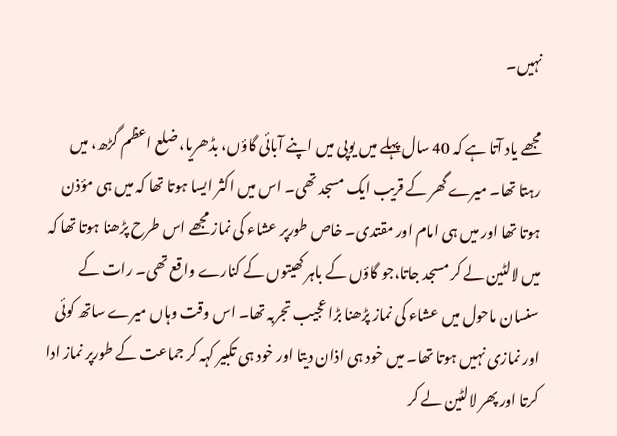نہیں۔

مجھے یاد آتا ہے کہ 40 سال پہلے میں یوپی میں اپنے آبائی گاؤں، بڈھریا، ضلع اعظم گڑھ، میں رہتا تھا۔ میرے گھر کے قریب ایک مسجد تھی۔ اس میں اکثر ایسا ہوتا تھا کہ میں ہی مؤذن ہوتا تھا اور میں ہی امام اور مقتدی۔ خاص طورپر عشاء کی نماز مجھے اس طرح پڑھنا ہوتا تھا کہ میں لالٹین لے کر مسجد جاتا،جو گاؤں کے باہر کھیتوں کے کنارے واقع تھی۔ رات کے سنسان ماحول میں عشاء کی نماز پڑھنا بڑا عجیب تجربہ تھا۔ اس وقت وہاں میرے ساتھ کوئی اور نمازی نہیں ہوتا تھا۔ میں خود ہی اذان دیتا اور خود ہی تکبیر کہہ کر جماعت کے طورپر نماز ادا کرتا اور پھر لالٹین لے کر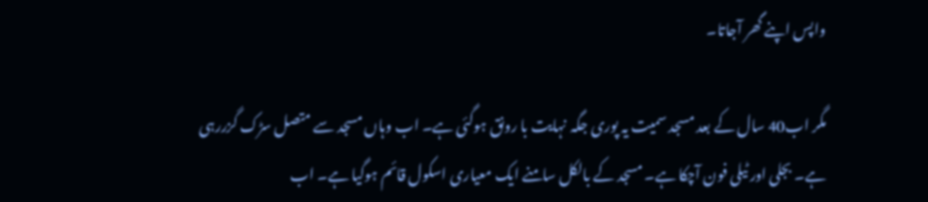واپس اپنے گھر آجاتا۔

مگر اب40 سال کے بعد مسجد سمیت یہ پوری جگہ نہایت با رونق ہوگئی ہے۔ اب وہاں مسجد سے متصل سڑک گزررہی ہے۔ بجلی اور ٹیلی فون آچکا ہے۔ مسجد کے بالکل سامنے ایک معیاری اسکول قائم ہوگیا ہے۔ اب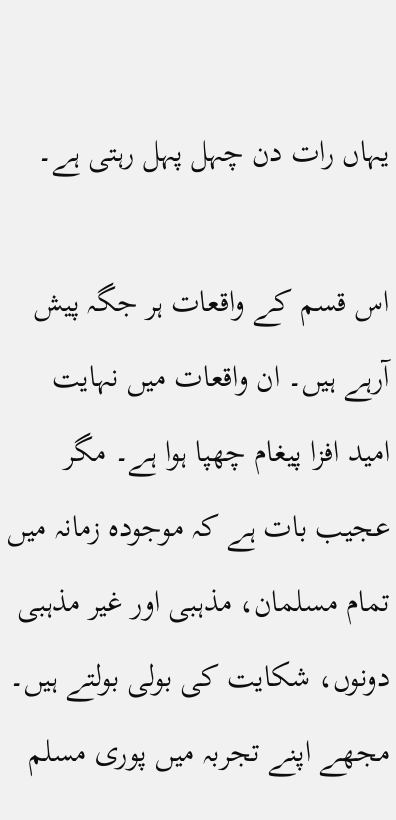یہاں رات دن چہل پہل رہتی ہے۔

اس قسم کے واقعات ہر جگہ پیش آرہے ہیں۔ ان واقعات میں نہایت امید افزا پیغام چھپا ہوا ہے۔ مگر عجیب بات ہے کہ موجودہ زمانہ میں تمام مسلمان، مذہبی اور غیر مذہبی دونوں، شکایت کی بولی بولتے ہیں۔ مجھے اپنے تجربہ میں پوری مسلم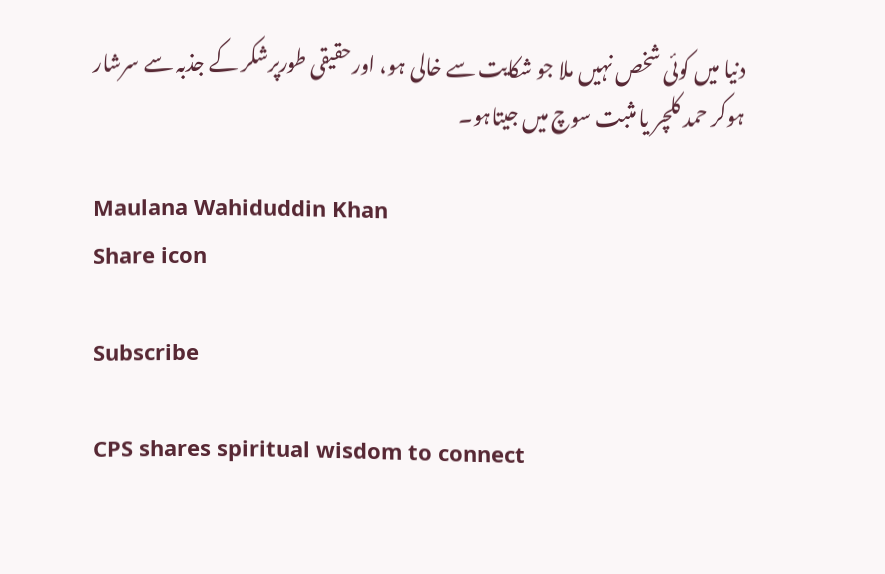دنیا میں کوئی شخص نہیں ملا جو شکایت سے خالی ہو، اورحقیقی طورپرشکر کے جذبہ سے سرشار ہوکر حمد کلچر یا مثبت سوچ میں جیتاہو۔

Maulana Wahiduddin Khan
Share icon

Subscribe

CPS shares spiritual wisdom to connect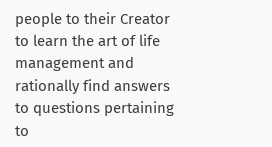people to their Creator to learn the art of life management and rationally find answers to questions pertaining to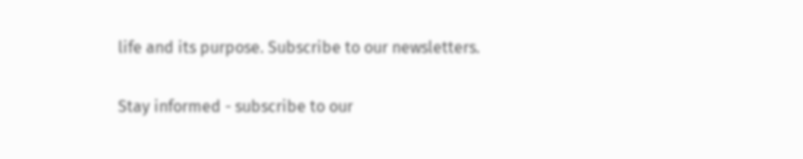life and its purpose. Subscribe to our newsletters.

Stay informed - subscribe to our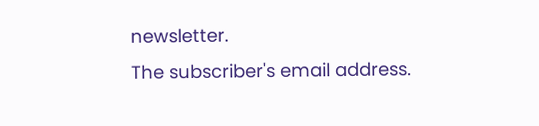newsletter.
The subscriber's email address.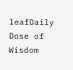leafDaily Dose of Wisdom